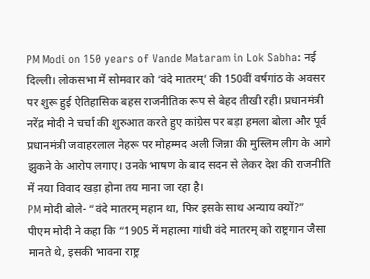PM Modi on 150 years of Vande Mataram in Lok Sabha: नई दिल्ली। लोकसभा में सोमवार को ‘वंदे मातरम्’ की 150वीं वर्षगांठ के अवसर पर शुरू हुई ऐतिहासिक बहस राजनीतिक रूप से बेहद तीखी रही। प्रधानमंत्री नरेंद्र मोदी ने चर्चा की शुरुआत करते हुए कांग्रेस पर बड़ा हमला बोला और पूर्व प्रधानमंत्री जवाहरलाल नेहरू पर मोहम्मद अली जिन्ना की मुस्लिम लीग के आगे झुकने के आरोप लगाए। उनके भाषण के बाद सदन से लेकर देश की राजनीति में नया विवाद खड़ा होना तय माना जा रहा है।
PM मोदी बोले- “वंदे मातरम् महान था, फिर इसके साथ अन्याय क्यों?”
पीएम मोदी ने कहा कि “1905 में महात्मा गांधी वंदे मातरम् को राष्ट्रगान जैसा मानते थे, इसकी भावना राष्ट्र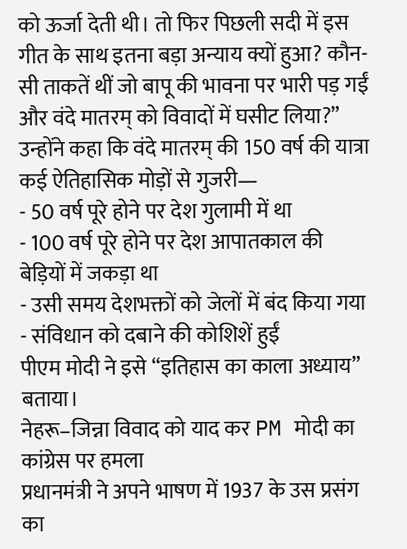को ऊर्जा देती थी। तो फिर पिछली सदी में इस गीत के साथ इतना बड़ा अन्याय क्यों हुआ? कौन-सी ताकतें थीं जो बापू की भावना पर भारी पड़ गईं और वंदे मातरम् को विवादों में घसीट लिया?”
उन्होंने कहा कि वंदे मातरम् की 150 वर्ष की यात्रा कई ऐतिहासिक मोड़ों से गुजरी—
- 50 वर्ष पूरे होने पर देश गुलामी में था
- 100 वर्ष पूरे होने पर देश आपातकाल की बेड़ियों में जकड़ा था
- उसी समय देशभक्तों को जेलों में बंद किया गया
- संविधान को दबाने की कोशिशें हुईं
पीएम मोदी ने इसे “इतिहास का काला अध्याय” बताया।
नेहरू–जिन्ना विवाद को याद कर PM मोदी का कांग्रेस पर हमला
प्रधानमंत्री ने अपने भाषण में 1937 के उस प्रसंग का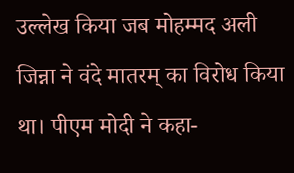उल्लेख किया जब मोहम्मद अली जिन्ना ने वंदे मातरम् का विरोध किया था। पीएम मोदी ने कहा-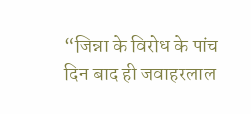“जिन्ना के विरोध के पांच दिन बाद ही जवाहरलाल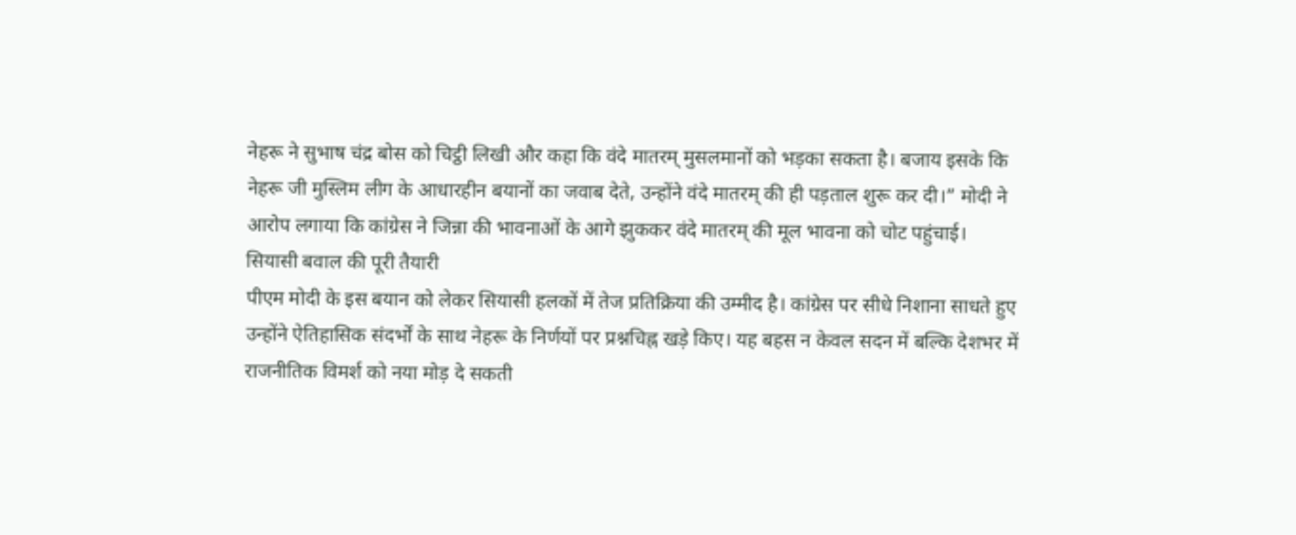नेहरू ने सुभाष चंद्र बोस को चिट्ठी लिखी और कहा कि वंदे मातरम् मुसलमानों को भड़का सकता है। बजाय इसके कि नेहरू जी मुस्लिम लीग के आधारहीन बयानों का जवाब देते, उन्होंने वंदे मातरम् की ही पड़ताल शुरू कर दी।” मोदी ने आरोप लगाया कि कांग्रेस ने जिन्ना की भावनाओं के आगे झुककर वंदे मातरम् की मूल भावना को चोट पहुंचाई।
सियासी बवाल की पूरी तैयारी
पीएम मोदी के इस बयान को लेकर सियासी हलकों में तेज प्रतिक्रिया की उम्मीद है। कांग्रेस पर सीधे निशाना साधते हुए उन्होंने ऐतिहासिक संदर्भों के साथ नेहरू के निर्णयों पर प्रश्नचिह्न खड़े किए। यह बहस न केवल सदन में बल्कि देशभर में राजनीतिक विमर्श को नया मोड़ दे सकती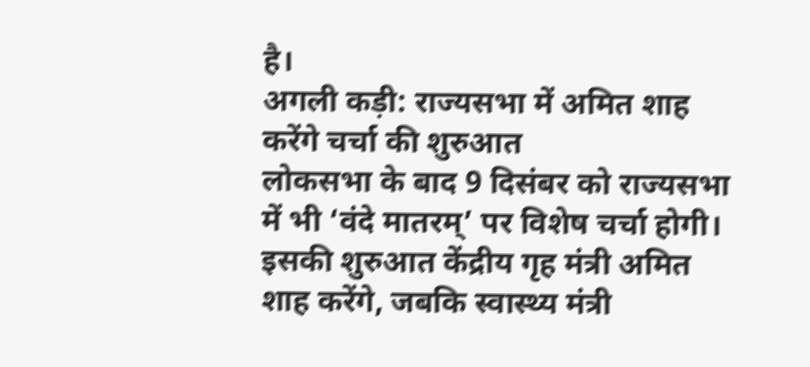है।
अगली कड़ी: राज्यसभा में अमित शाह करेंगे चर्चा की शुरुआत
लोकसभा के बाद 9 दिसंबर को राज्यसभा में भी ‘वंदे मातरम्’ पर विशेष चर्चा होगी। इसकी शुरुआत केंद्रीय गृह मंत्री अमित शाह करेंगे, जबकि स्वास्थ्य मंत्री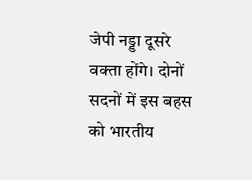जेपी नड्डा दूसरे वक्ता होंगे। दोनों सदनों में इस बहस को भारतीय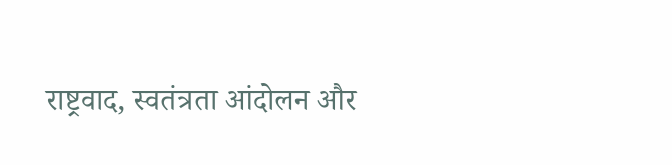राष्ट्रवाद, स्वतंत्रता आंदोलन और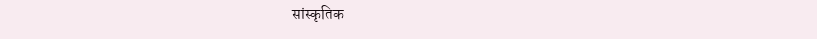सांस्कृतिक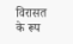विरासत के रूप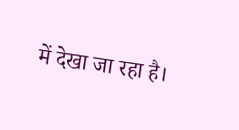में देखा जा रहा है।